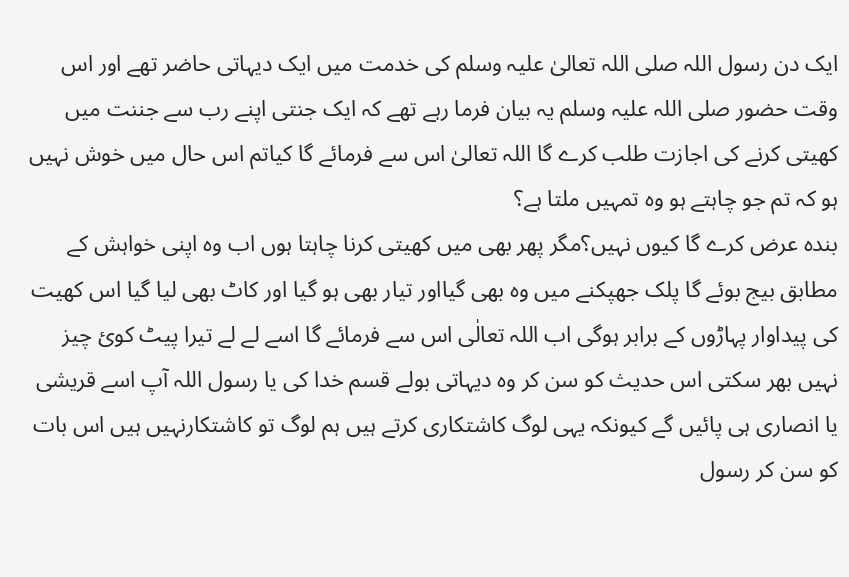ایک دن رسول اللہ صلی اللہ تعالیٰ علیہ وسلم کی خدمت میں ایک دیہاتی حاضر تھے اور اس وقت حضور صلی اللہ علیہ وسلم یہ بیان فرما رہے تھے کہ ایک جنتی اپنے رب سے جننت میں کھیتی کرنے کی اجازت طلب کرے گا اللہ تعالیٰ اس سے فرمائے گا کیاتم اس حال میں خوش نہیں ہو کہ تم جو چاہتے ہو وہ تمہیں ملتا ہے؟
بندہ عرض کرے گا کیوں نہیں؟مگر پھر بھی میں کھیتی کرنا چاہتا ہوں اب وہ اپنی خواہش کے مطابق بیج بوئے گا پلک جھپکنے میں وہ بھی گیااور تیار بھی ہو گیا اور کاٹ بھی لیا گیا اس کھیت کی پیداوار پہاڑوں کے برابر ہوگی اب اللہ تعالٰی اس سے فرمائے گا اسے لے لے تیرا پیٹ کوئ چیز نہیں بھر سکتی اس حدیث کو سن کر وہ دیہاتی بولے قسم خدا کی یا رسول اللہ آپ اسے قریشی یا انصاری ہی پائیں گے کیونکہ یہی لوگ کاشتکاری کرتے ہیں ہم لوگ تو کاشتکارنہیں ہیں اس بات کو سن کر رسول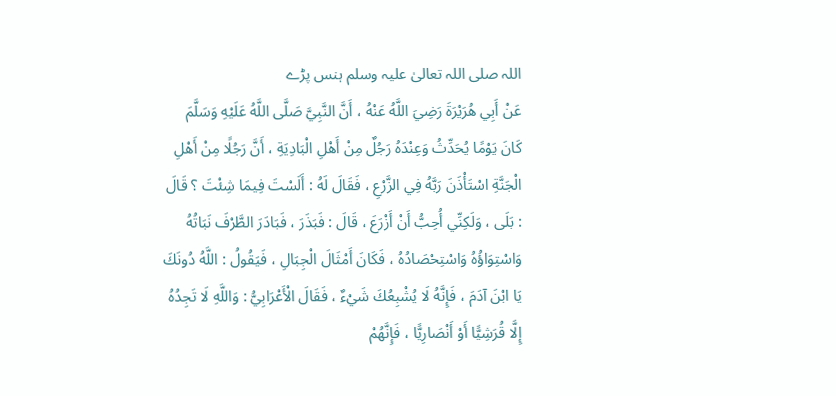اللہ صلی اللہ تعالیٰ علیہ وسلم ہنس پڑے
عَنْ أَبِي هُرَيْرَةَ رَضِيَ اللَّهُ عَنْهُ ، أَنَّ النَّبِيَّ صَلَّى اللَّهُ عَلَيْهِ وَسَلَّمَ كَانَ يَوْمًا يُحَدِّثُ وَعِنْدَهُ رَجُلٌ مِنْ أَهْلِ الْبَادِيَةِ ، أَنَّ رَجُلًا مِنْ أَهْلِ الْجَنَّةِ اسْتَأْذَنَ رَبَّهُ فِي الزَّرْعِ ، فَقَالَ لَهُ : أَلَسْتَ فِيمَا شِئْتَ ؟ قَالَ : بَلَى ، وَلَكِنِّي أُحِبُّ أَنْ أَزْرَعَ ، قَالَ : فَبَذَرَ ، فَبَادَرَ الطَّرْفَ نَبَاتُهُ وَاسْتِوَاؤُهُ وَاسْتِحْصَادُهُ ، فَكَانَ أَمْثَالَ الْجِبَالِ ، فَيَقُولُ : اللَّهُ دُونَكَ يَا ابْنَ آدَمَ ، فَإِنَّهُ لَا يُشْبِعُكَ شَيْءٌ ، فَقَالَ الْأَعْرَابِيُّ : وَاللَّهِ لَا تَجِدُهُ إِلَّا قُرَشِيًّا أَوْ أَنْصَارِيًّا ، فَإِنَّهُمْ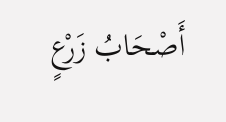أَصْحَابُ زَرْعٍ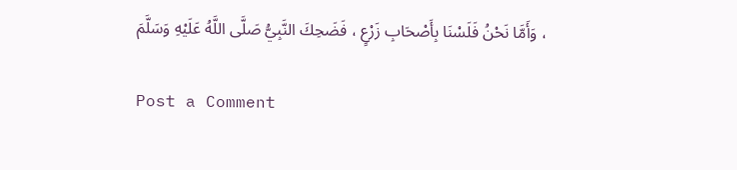، وَأَمَّا نَحْنُ فَلَسْنَا بِأَصْحَابِ زَرْعٍ ، فَضَحِكَ النَّبِيُّ صَلَّى اللَّهُ عَلَيْهِ وَسَلَّمَ

Post a Comment